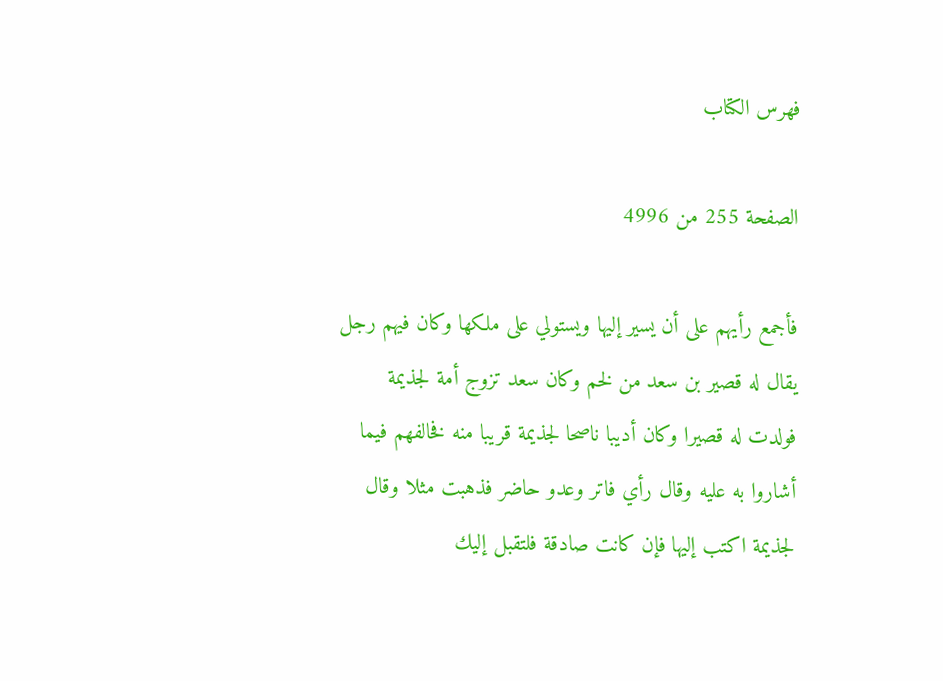فهرس الكتاب

الصفحة 255 من 4996

فأجمع رأيهم على أن يسير إليها ويستولي على ملكها وكان فيهم رجل يقال له قصير بن سعد من لخم وكان سعد تزوج أمة لجذيمة فولدت له قصيرا وكان أديبا ناصحا لجذيمة قريبا منه فخالفهم فيما أشاروا به عليه وقال رأي فاتر وعدو حاضر فذهبت مثلا وقال لجذيمة اكتب إليها فإن كانت صادقة فلتقبل إليك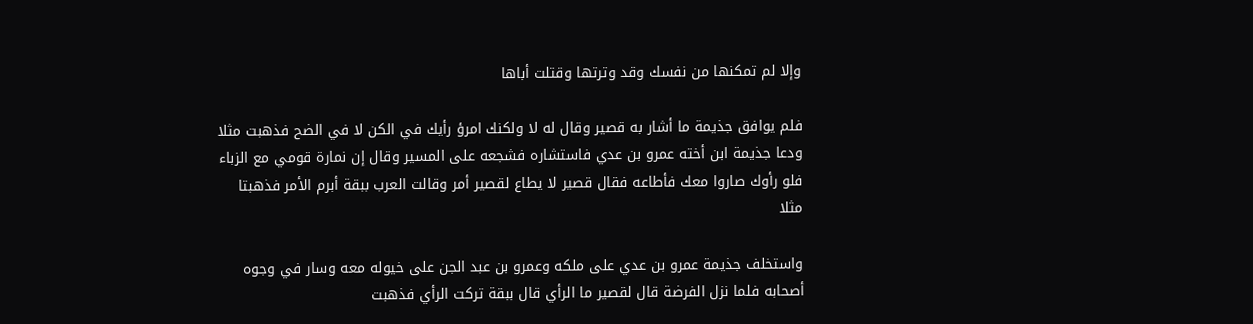وإلا لم تمكنها من نفسك وقد وترتها وقتلت أباها

فلم يوافق جذيمة ما أشار به قصير وقال له لا ولكنك امرؤ رأيك في الكن لا في الضح فذهبت مثلا ودعا جذيمة ابن أخته عمرو بن عدي فاستشاره فشجعه على المسير وقال إن نمارة قومي مع الزباء فلو رأوك صاروا معك فأطاعه فقال قصير لا يطاع لقصير أمر وقالت العرب ببقة أبرم الأمر فذهبتا مثلا

واستخلف جذيمة عمرو بن عدي على ملكه وعمرو بن عبد الجن على خيوله معه وسار في وجوه أصحابه فلما نزل الفرضة قال لقصير ما الرأي قال ببقة تركت الرأي فذهبت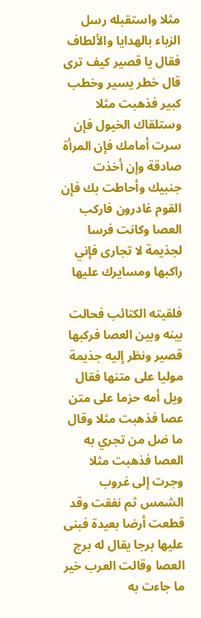مثلا واستقبله رسل الزباء بالهدايا والألطاف فقال يا قصير كيف ترى قال خطر يسير وخطب كبير فذهبت مثلا وستلقاك الخيول فإن سرت أمامك فإن المرأة صادقة وإن أخذت جنبيك وأحاطت بك فإن القوم غادرون فاركب العصا وكانت فرسا لجذيمة لا تجارى فإني راكبها ومسايرك عليها

فلقيته الكتائب فحالت بينه وبين العصا فركبها قصير ونظر إليه جذيمة موليا على متنها فقال ويل أمه حزما على متن عصا فذهبت مثلا وقال ما ضل من تجري به العصا فذهبت مثلا وجرت إلى غروب الشمس ثم نفقت وقد قطعت أرضا بعيدة فبنى عليها برجا يقال له برج العصا وقالت العرب خير ما جاءت به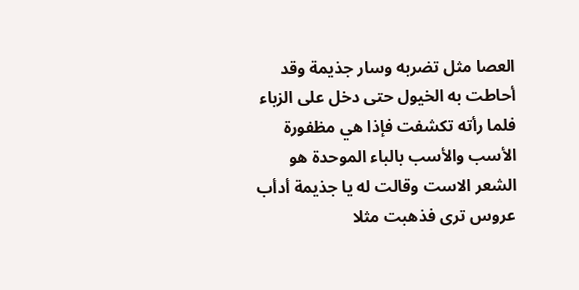العصا مثل تضربه وسار جذيمة وقد أحاطت به الخيول حتى دخل على الزباء فلما رأته تكشفت فإذا هي مظفورة الأسب والأسب بالباء الموحدة هو الشعر الاست وقالت له يا جذيمة أدأب عروس ترى فذهبت مثلا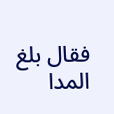فقال بلغ المدا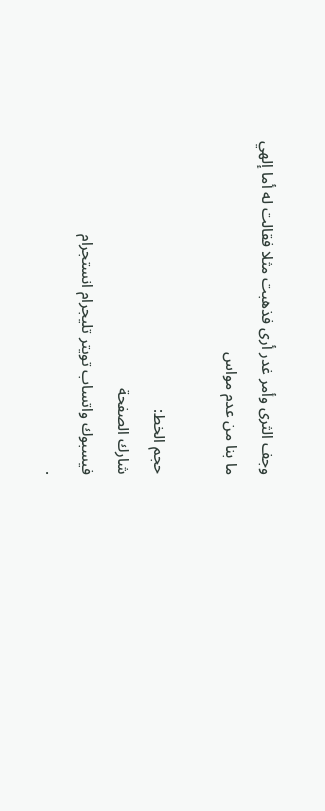وجف الثرى وأمر غدر أرى فذهبت مثلا فقالت له أما إلهي ما بنا من عدم مواس

حجم الخط:
شارك الصفحة
فيسبوك واتساب تويتر تليجرام انستجرام
.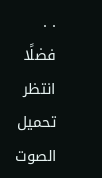. .
فضلًا انتظر تحميل الصوت